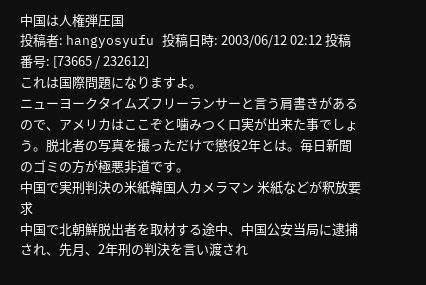中国は人権弾圧国
投稿者: hangyosyufu 投稿日時: 2003/06/12 02:12 投稿番号: [73665 / 232612]
これは国際問題になりますよ。
ニューヨークタイムズフリーランサーと言う肩書きがあるので、アメリカはここぞと噛みつく口実が出来た事でしょう。脱北者の写真を撮っただけで懲役2年とは。毎日新聞のゴミの方が極悪非道です。
中国で実刑判決の米紙韓国人カメラマン 米紙などが釈放要求
中国で北朝鮮脱出者を取材する途中、中国公安当局に逮捕され、先月、2年刑の判決を言い渡され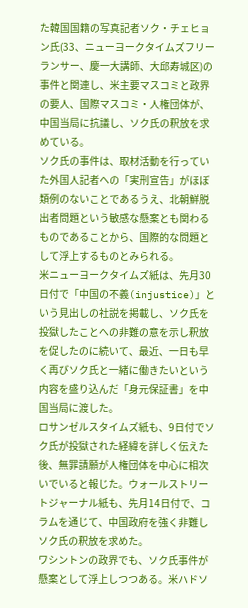た韓国国籍の写真記者ソク・チェヒョン氏(33、ニューヨークタイムズフリーランサー、慶一大講師、大邱寿城区)の事件と関連し、米主要マスコミと政界の要人、国際マスコミ・人権団体が、中国当局に抗議し、ソク氏の釈放を求めている。
ソク氏の事件は、取材活動を行っていた外国人記者への「実刑宣告」がほぼ類例のないことであるうえ、北朝鮮脱出者問題という敏感な懸案とも関わるものであることから、国際的な問題として浮上するものとみられる。
米ニューヨークタイムズ紙は、先月30日付で「中国の不義(injustice)」という見出しの社説を掲載し、ソク氏を投獄したことへの非難の意を示し釈放を促したのに続いて、最近、一日も早く再びソク氏と一緒に働きたいという内容を盛り込んだ「身元保証書」を中国当局に渡した。
ロサンゼルスタイムズ紙も、9日付でソク氏が投獄された経緯を詳しく伝えた後、無罪請願が人権団体を中心に相次いでいると報じた。ウォールストリートジャーナル紙も、先月14日付で、コラムを通じて、中国政府を強く非難しソク氏の釈放を求めた。
ワシントンの政界でも、ソク氏事件が懸案として浮上しつつある。米ハドソ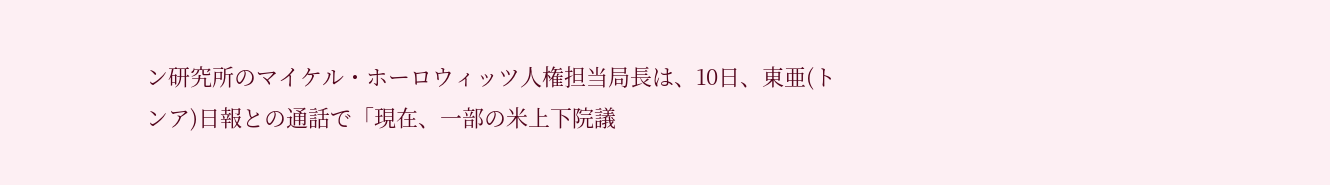ン研究所のマイケル・ホーロウィッツ人権担当局長は、10日、東亜(トンア)日報との通話で「現在、一部の米上下院議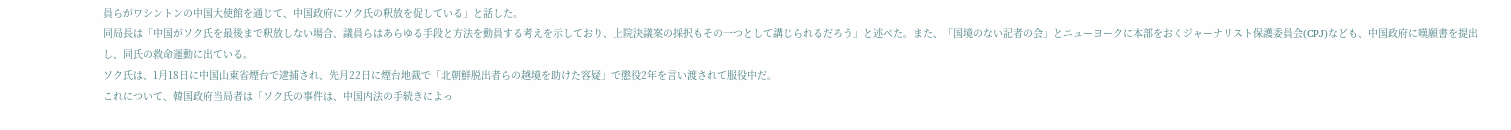員らがワシントンの中国大使館を通じて、中国政府にソク氏の釈放を促している」と話した。
同局長は「中国がソク氏を最後まで釈放しない場合、議員らはあらゆる手段と方法を動員する考えを示しており、上院決議案の採択もその一つとして講じられるだろう」と述べた。また、「国境のない記者の会」とニューヨークに本部をおくジャーナリスト保護委員会(CPJ)なども、中国政府に嘆願書を提出し、同氏の救命運動に出ている。
ソク氏は、1月18日に中国山東省煙台で逮捕され、先月22日に煙台地裁で「北朝鮮脱出者らの越境を助けた容疑」で懲役2年を言い渡されて服役中だ。
これについて、韓国政府当局者は「ソク氏の事件は、中国内法の手続きによっ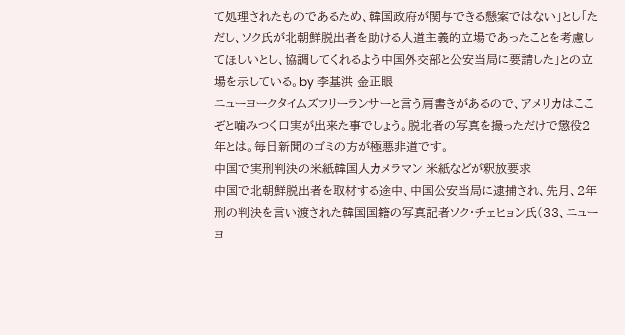て処理されたものであるため、韓国政府が関与できる懸案ではない」とし「ただし、ソク氏が北朝鮮脱出者を助ける人道主義的立場であったことを考慮してほしいとし、協調してくれるよう中国外交部と公安当局に要請した」との立場を示している。by 李基洪 金正眼
ニューヨークタイムズフリーランサーと言う肩書きがあるので、アメリカはここぞと噛みつく口実が出来た事でしょう。脱北者の写真を撮っただけで懲役2年とは。毎日新聞のゴミの方が極悪非道です。
中国で実刑判決の米紙韓国人カメラマン 米紙などが釈放要求
中国で北朝鮮脱出者を取材する途中、中国公安当局に逮捕され、先月、2年刑の判決を言い渡された韓国国籍の写真記者ソク・チェヒョン氏(33、ニューヨ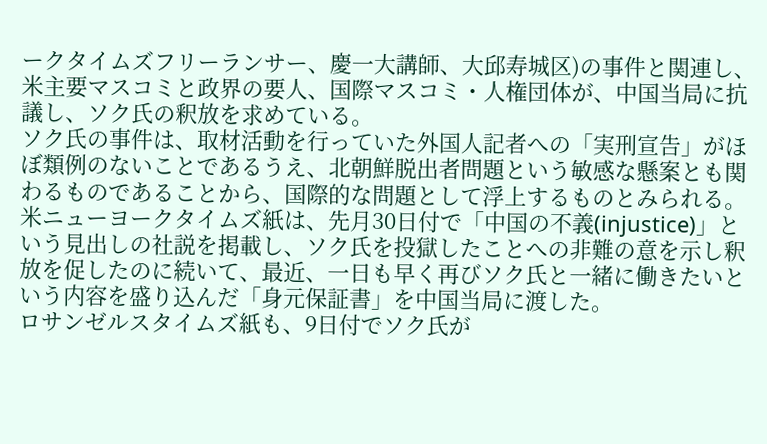ークタイムズフリーランサー、慶一大講師、大邱寿城区)の事件と関連し、米主要マスコミと政界の要人、国際マスコミ・人権団体が、中国当局に抗議し、ソク氏の釈放を求めている。
ソク氏の事件は、取材活動を行っていた外国人記者への「実刑宣告」がほぼ類例のないことであるうえ、北朝鮮脱出者問題という敏感な懸案とも関わるものであることから、国際的な問題として浮上するものとみられる。
米ニューヨークタイムズ紙は、先月30日付で「中国の不義(injustice)」という見出しの社説を掲載し、ソク氏を投獄したことへの非難の意を示し釈放を促したのに続いて、最近、一日も早く再びソク氏と一緒に働きたいという内容を盛り込んだ「身元保証書」を中国当局に渡した。
ロサンゼルスタイムズ紙も、9日付でソク氏が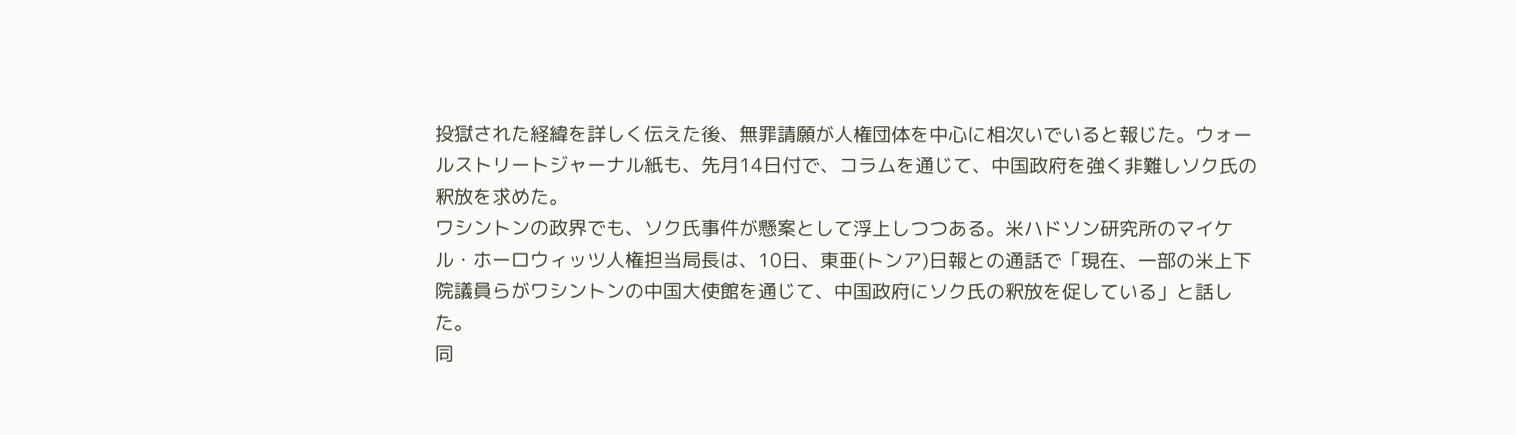投獄された経緯を詳しく伝えた後、無罪請願が人権団体を中心に相次いでいると報じた。ウォールストリートジャーナル紙も、先月14日付で、コラムを通じて、中国政府を強く非難しソク氏の釈放を求めた。
ワシントンの政界でも、ソク氏事件が懸案として浮上しつつある。米ハドソン研究所のマイケル・ホーロウィッツ人権担当局長は、10日、東亜(トンア)日報との通話で「現在、一部の米上下院議員らがワシントンの中国大使館を通じて、中国政府にソク氏の釈放を促している」と話した。
同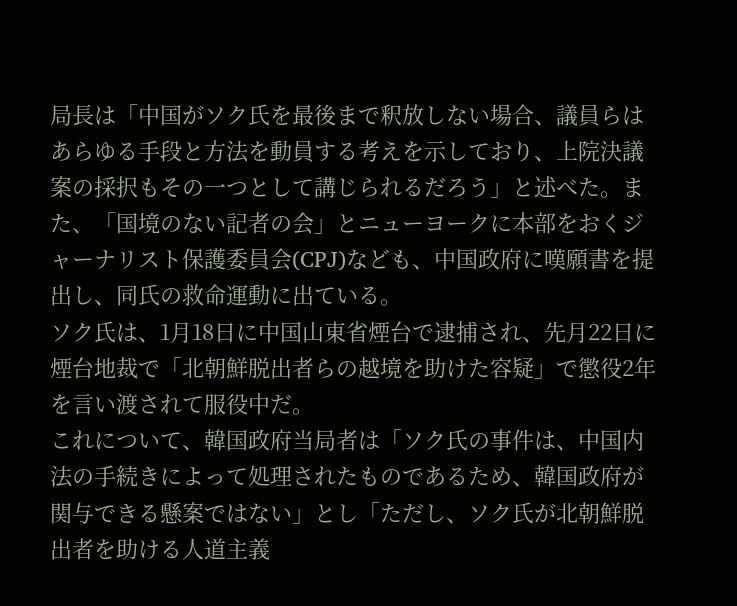局長は「中国がソク氏を最後まで釈放しない場合、議員らはあらゆる手段と方法を動員する考えを示しており、上院決議案の採択もその一つとして講じられるだろう」と述べた。また、「国境のない記者の会」とニューヨークに本部をおくジャーナリスト保護委員会(CPJ)なども、中国政府に嘆願書を提出し、同氏の救命運動に出ている。
ソク氏は、1月18日に中国山東省煙台で逮捕され、先月22日に煙台地裁で「北朝鮮脱出者らの越境を助けた容疑」で懲役2年を言い渡されて服役中だ。
これについて、韓国政府当局者は「ソク氏の事件は、中国内法の手続きによって処理されたものであるため、韓国政府が関与できる懸案ではない」とし「ただし、ソク氏が北朝鮮脱出者を助ける人道主義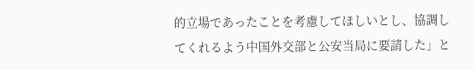的立場であったことを考慮してほしいとし、協調してくれるよう中国外交部と公安当局に要請した」と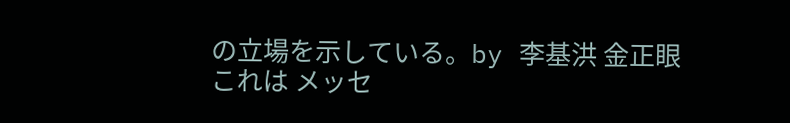の立場を示している。by 李基洪 金正眼
これは メッセ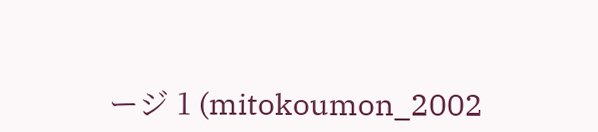ージ 1 (mitokoumon_2002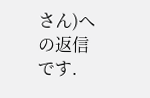さん)への返信です.